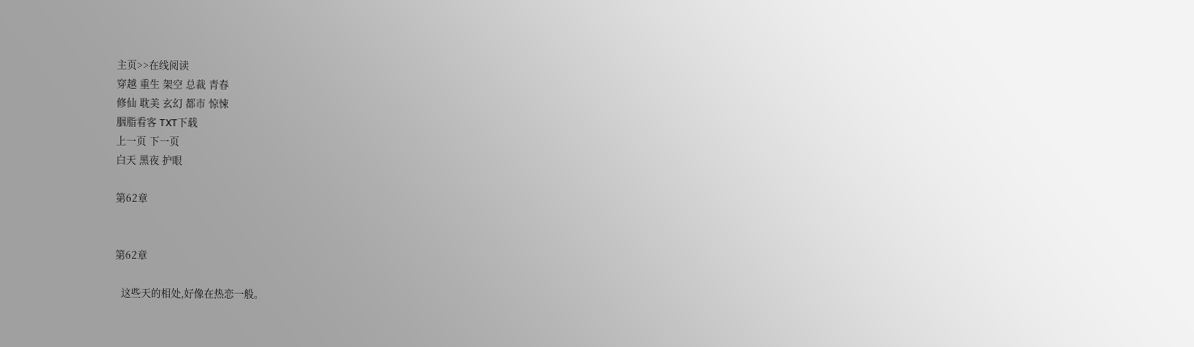主页>>在线阅读
穿越 重生 架空 总裁 青春
修仙 耽美 玄幻 都市 惊悚
胭脂看客 TXT下载
上一页 下一页
白天 黑夜 护眼

第62章


第62章

  这些天的相处,好像在热恋一般。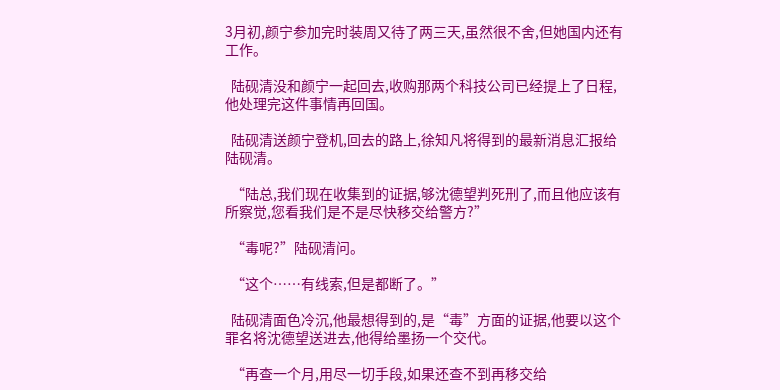3月初,颜宁参加完时装周又待了两三天,虽然很不舍,但她国内还有工作。

  陆砚清没和颜宁一起回去,收购那两个科技公司已经提上了日程,他处理完这件事情再回国。

  陆砚清送颜宁登机,回去的路上,徐知凡将得到的最新消息汇报给陆砚清。

  “陆总,我们现在收集到的证据,够沈德望判死刑了,而且他应该有所察觉,您看我们是不是尽快移交给警方?”

  “毒呢?”陆砚清问。

  “这个……有线索,但是都断了。”

  陆砚清面色冷沉,他最想得到的,是“毒”方面的证据,他要以这个罪名将沈德望送进去,他得给墨扬一个交代。

  “再查一个月,用尽一切手段,如果还查不到再移交给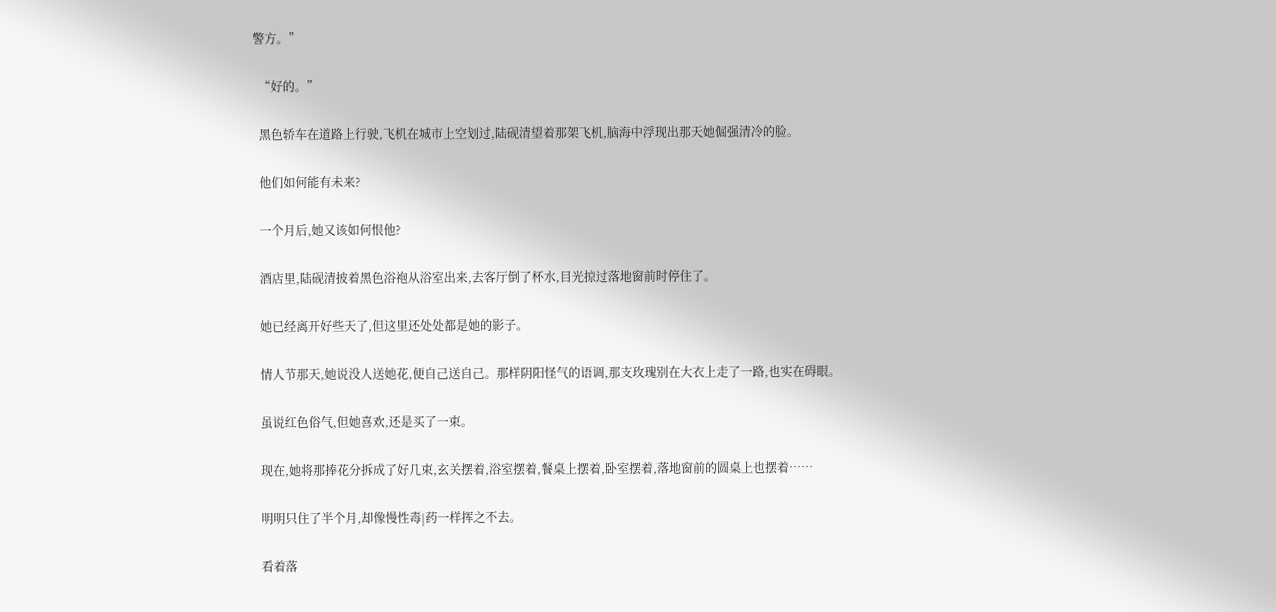警方。”

  “好的。”

  黑色轿车在道路上行驶,飞机在城市上空划过,陆砚清望着那架飞机,脑海中浮现出那天她倔强清冷的脸。

  他们如何能有未来?

  一个月后,她又该如何恨他?

  酒店里,陆砚清披着黑色浴袍从浴室出来,去客厅倒了杯水,目光掠过落地窗前时停住了。

  她已经离开好些天了,但这里还处处都是她的影子。

  情人节那天,她说没人送她花,便自己送自己。那样阴阳怪气的语调,那支玫瑰别在大衣上走了一路,也实在碍眼。

  虽说红色俗气,但她喜欢,还是买了一束。

  现在,她将那捧花分拆成了好几束,玄关摆着,浴室摆着,餐桌上摆着,卧室摆着,落地窗前的圆桌上也摆着……

  明明只住了半个月,却像慢性毒|药一样挥之不去。

  看着落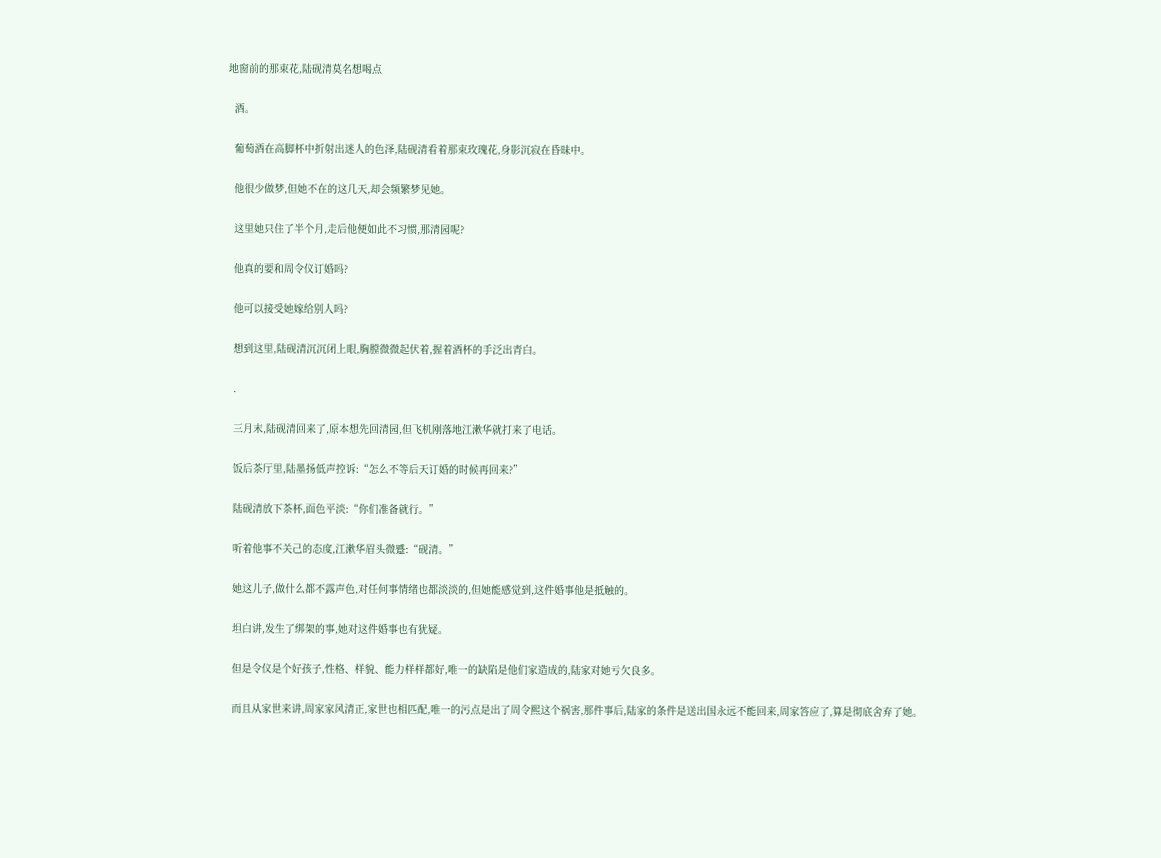地窗前的那束花,陆砚清莫名想喝点

  酒。

  葡萄酒在高脚杯中折射出迷人的色泽,陆砚清看着那束玫瑰花,身影沉寂在昏昧中。

  他很少做梦,但她不在的这几天,却会频繁梦见她。

  这里她只住了半个月,走后他便如此不习惯,那清园呢?

  他真的要和周令仪订婚吗?

  他可以接受她嫁给别人吗?

  想到这里,陆砚清沉沉闭上眼,胸膛微微起伏着,握着酒杯的手泛出青白。

  .

  三月末,陆砚清回来了,原本想先回清园,但飞机刚落地江漱华就打来了电话。

  饭后茶厅里,陆墨扬低声控诉:“怎么不等后天订婚的时候再回来?”

  陆砚清放下茶杯,面色平淡:“你们准备就行。”

  听着他事不关己的态度,江漱华眉头微蹙:“砚清。”

  她这儿子,做什么都不露声色,对任何事情绪也都淡淡的,但她能感觉到,这件婚事他是抵触的。

  坦白讲,发生了绑架的事,她对这件婚事也有犹疑。

  但是令仪是个好孩子,性格、样貌、能力样样都好,唯一的缺陷是他们家造成的,陆家对她亏欠良多。

  而且从家世来讲,周家家风清正,家世也相匹配,唯一的污点是出了周令熙这个祸害,那件事后,陆家的条件是送出国永远不能回来,周家答应了,算是彻底舍弃了她。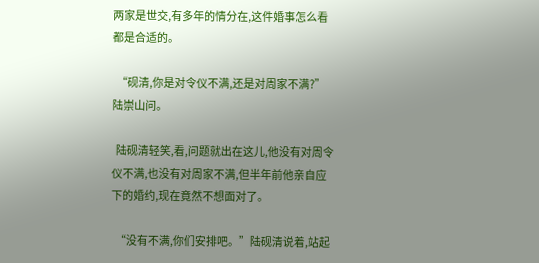两家是世交,有多年的情分在,这件婚事怎么看都是合适的。

  “砚清,你是对令仪不满,还是对周家不满?”陆崇山问。

  陆砚清轻笑,看,问题就出在这儿,他没有对周令仪不满,也没有对周家不满,但半年前他亲自应下的婚约,现在竟然不想面对了。

  “没有不满,你们安排吧。”陆砚清说着,站起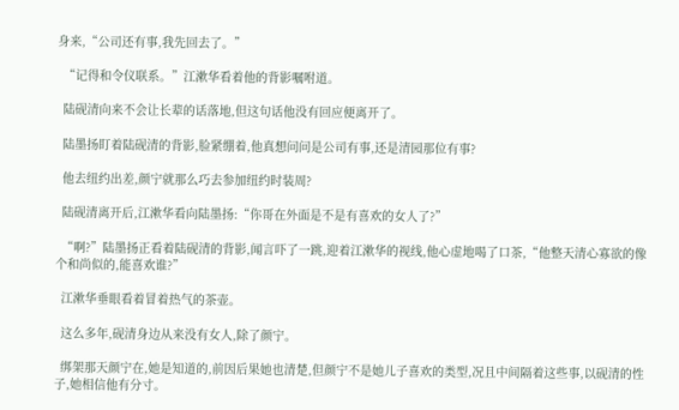身来,“公司还有事,我先回去了。”

  “记得和令仪联系。”江漱华看着他的背影嘱咐道。

  陆砚清向来不会让长辈的话落地,但这句话他没有回应便离开了。

  陆墨扬盯着陆砚清的背影,脸紧绷着,他真想问问是公司有事,还是清园那位有事?

  他去纽约出差,颜宁就那么巧去参加纽约时装周?

  陆砚清离开后,江漱华看向陆墨扬:“你哥在外面是不是有喜欢的女人了?”

  “啊?”陆墨扬正看着陆砚清的背影,闻言吓了一跳,迎着江漱华的视线,他心虚地喝了口茶,“他整天清心寡欲的像个和尚似的,能喜欢谁?”

  江漱华垂眼看着冒着热气的茶壶。

  这么多年,砚清身边从来没有女人,除了颜宁。

  绑架那天颜宁在,她是知道的,前因后果她也清楚,但颜宁不是她儿子喜欢的类型,况且中间隔着这些事,以砚清的性子,她相信他有分寸。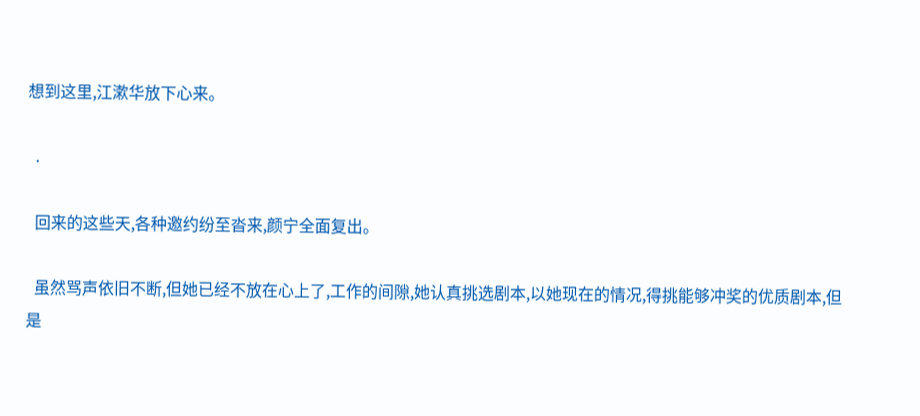想到这里,江漱华放下心来。

  .

  回来的这些天,各种邀约纷至沓来,颜宁全面复出。

  虽然骂声依旧不断,但她已经不放在心上了,工作的间隙,她认真挑选剧本,以她现在的情况,得挑能够冲奖的优质剧本,但是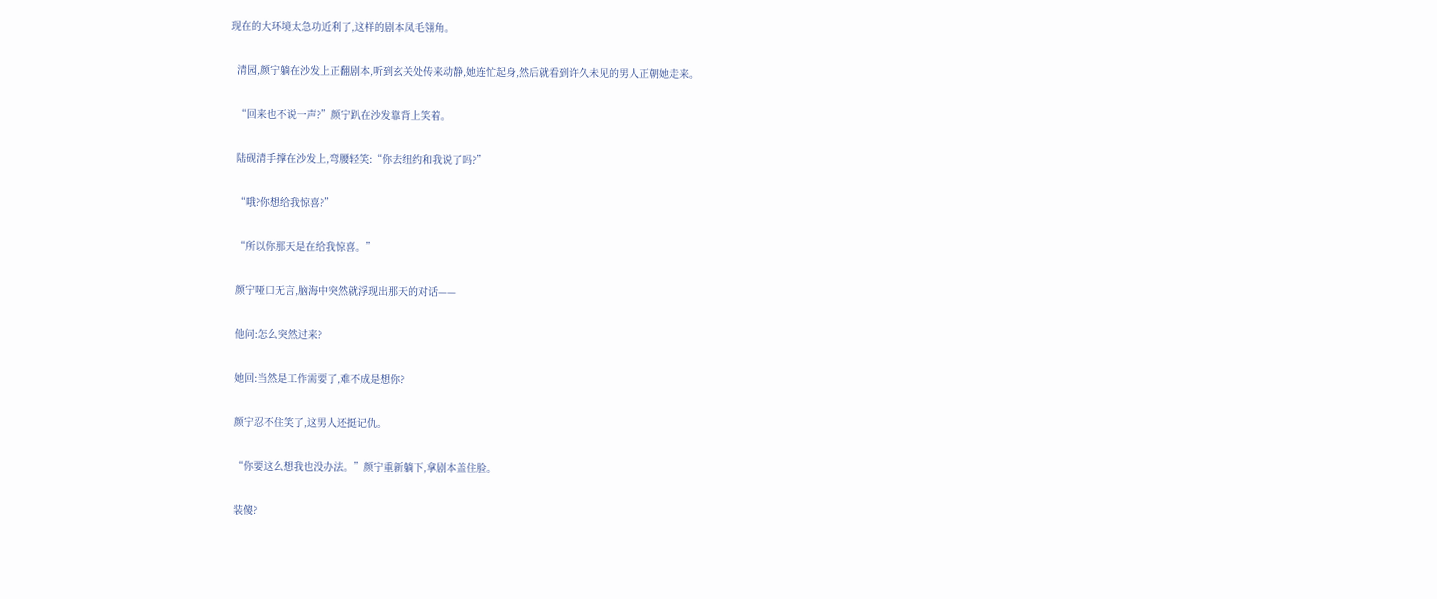现在的大环境太急功近利了,这样的剧本凤毛翎角。

  清园,颜宁躺在沙发上正翻剧本,听到玄关处传来动静,她连忙起身,然后就看到许久未见的男人正朝她走来。

  “回来也不说一声?”颜宁趴在沙发靠背上笑着。

  陆砚清手撑在沙发上,弯腰轻笑:“你去纽约和我说了吗?”

  “哦?你想给我惊喜?”

  “所以你那天是在给我惊喜。”

  颜宁哑口无言,脑海中突然就浮现出那天的对话——

  他问:怎么突然过来?

  她回:当然是工作需要了,难不成是想你?

  颜宁忍不住笑了,这男人还挺记仇。

  “你要这么想我也没办法。”颜宁重新躺下,拿剧本盖住脸。

  装傻?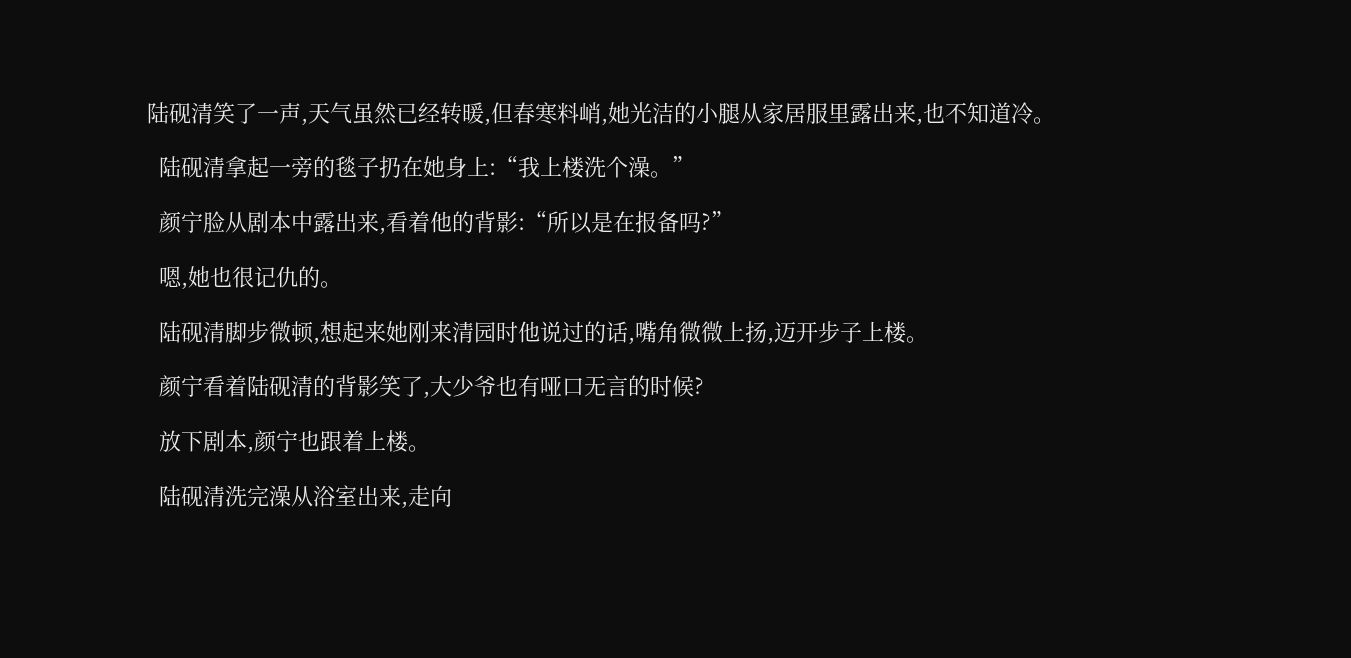陆砚清笑了一声,天气虽然已经转暖,但春寒料峭,她光洁的小腿从家居服里露出来,也不知道冷。

  陆砚清拿起一旁的毯子扔在她身上:“我上楼洗个澡。”

  颜宁脸从剧本中露出来,看着他的背影:“所以是在报备吗?”

  嗯,她也很记仇的。

  陆砚清脚步微顿,想起来她刚来清园时他说过的话,嘴角微微上扬,迈开步子上楼。

  颜宁看着陆砚清的背影笑了,大少爷也有哑口无言的时候?

  放下剧本,颜宁也跟着上楼。

  陆砚清洗完澡从浴室出来,走向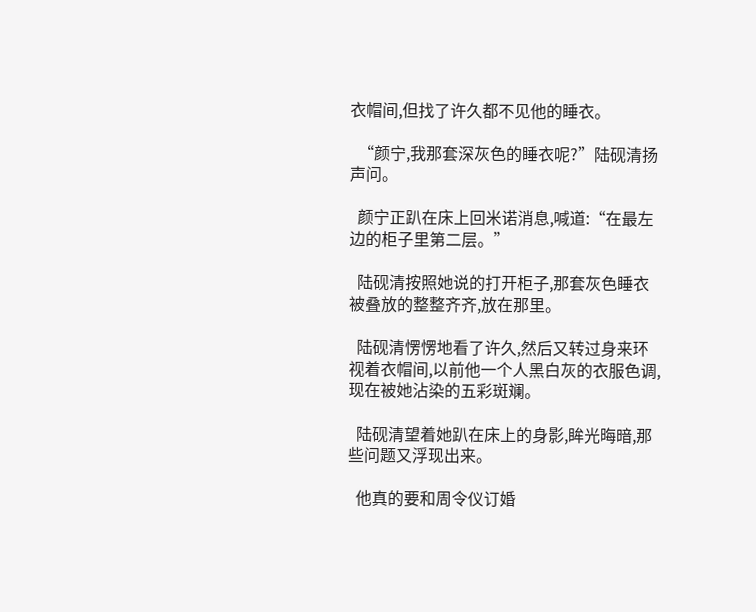衣帽间,但找了许久都不见他的睡衣。

  “颜宁,我那套深灰色的睡衣呢?”陆砚清扬声问。

  颜宁正趴在床上回米诺消息,喊道:“在最左边的柜子里第二层。”

  陆砚清按照她说的打开柜子,那套灰色睡衣被叠放的整整齐齐,放在那里。

  陆砚清愣愣地看了许久,然后又转过身来环视着衣帽间,以前他一个人黑白灰的衣服色调,现在被她沾染的五彩斑斓。

  陆砚清望着她趴在床上的身影,眸光晦暗,那些问题又浮现出来。

  他真的要和周令仪订婚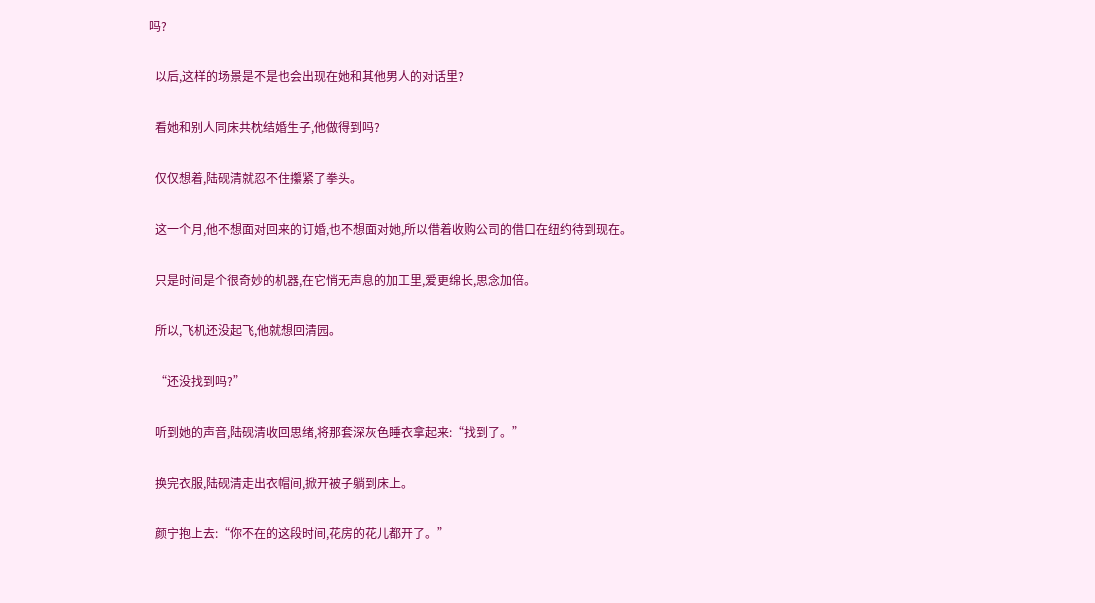吗?

  以后,这样的场景是不是也会出现在她和其他男人的对话里?

  看她和别人同床共枕结婚生子,他做得到吗?

  仅仅想着,陆砚清就忍不住攥紧了拳头。

  这一个月,他不想面对回来的订婚,也不想面对她,所以借着收购公司的借口在纽约待到现在。

  只是时间是个很奇妙的机器,在它悄无声息的加工里,爱更绵长,思念加倍。

  所以,飞机还没起飞,他就想回清园。

  “还没找到吗?”

  听到她的声音,陆砚清收回思绪,将那套深灰色睡衣拿起来:“找到了。”

  换完衣服,陆砚清走出衣帽间,掀开被子躺到床上。

  颜宁抱上去:“你不在的这段时间,花房的花儿都开了。”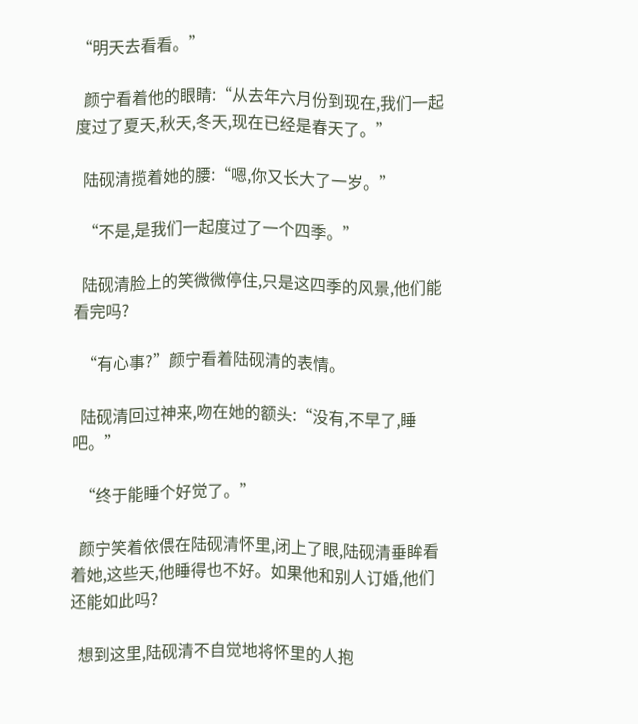“明天去看看。”

  颜宁看着他的眼睛:“从去年六月份到现在,我们一起度过了夏天,秋天,冬天,现在已经是春天了。”

  陆砚清揽着她的腰:“嗯,你又长大了一岁。”

  “不是,是我们一起度过了一个四季。”

  陆砚清脸上的笑微微停住,只是这四季的风景,他们能看完吗?

  “有心事?”颜宁看着陆砚清的表情。

  陆砚清回过神来,吻在她的额头:“没有,不早了,睡吧。”

  “终于能睡个好觉了。”

  颜宁笑着依偎在陆砚清怀里,闭上了眼,陆砚清垂眸看着她,这些天,他睡得也不好。如果他和别人订婚,他们还能如此吗?

  想到这里,陆砚清不自觉地将怀里的人抱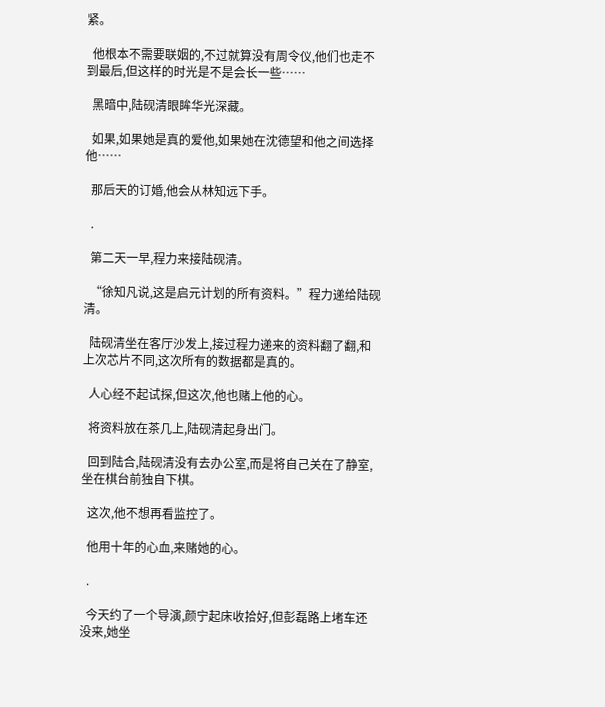紧。

  他根本不需要联姻的,不过就算没有周令仪,他们也走不到最后,但这样的时光是不是会长一些……

  黑暗中,陆砚清眼眸华光深藏。

  如果,如果她是真的爱他,如果她在沈德望和他之间选择他……

  那后天的订婚,他会从林知远下手。

  .

  第二天一早,程力来接陆砚清。

  “徐知凡说,这是启元计划的所有资料。”程力递给陆砚清。

  陆砚清坐在客厅沙发上,接过程力递来的资料翻了翻,和上次芯片不同,这次所有的数据都是真的。

  人心经不起试探,但这次,他也赌上他的心。

  将资料放在茶几上,陆砚清起身出门。

  回到陆合,陆砚清没有去办公室,而是将自己关在了静室,坐在棋台前独自下棋。

  这次,他不想再看监控了。

  他用十年的心血,来赌她的心。

  .

  今天约了一个导演,颜宁起床收拾好,但彭磊路上堵车还没来,她坐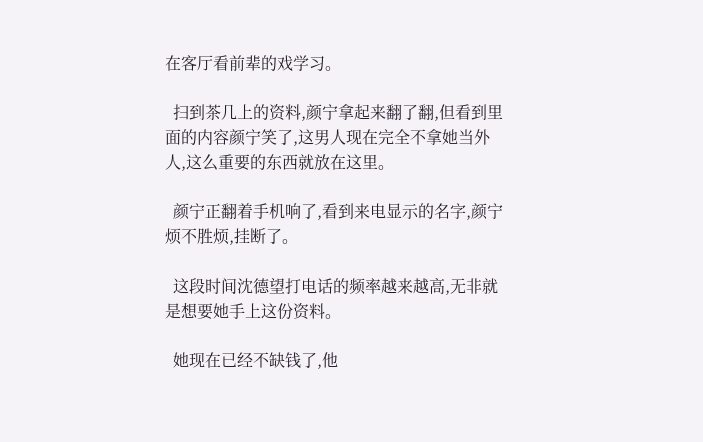在客厅看前辈的戏学习。

  扫到茶几上的资料,颜宁拿起来翻了翻,但看到里面的内容颜宁笑了,这男人现在完全不拿她当外人,这么重要的东西就放在这里。

  颜宁正翻着手机响了,看到来电显示的名字,颜宁烦不胜烦,挂断了。

  这段时间沈德望打电话的频率越来越高,无非就是想要她手上这份资料。

  她现在已经不缺钱了,他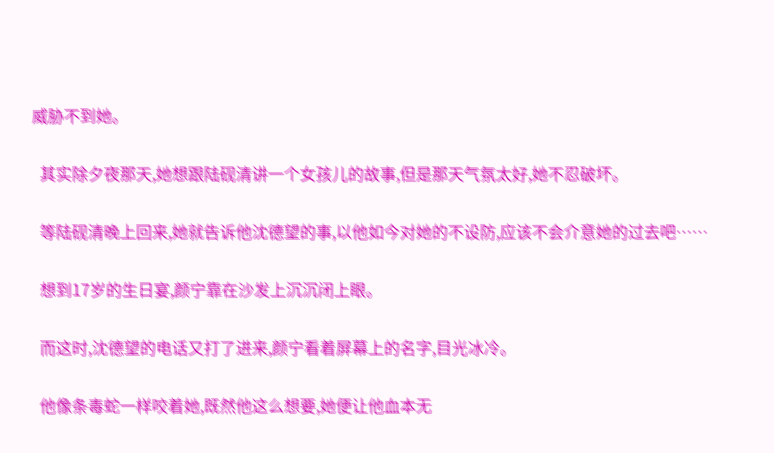威胁不到她。

  其实除夕夜那天,她想跟陆砚清讲一个女孩儿的故事,但是那天气氛太好,她不忍破坏。

  等陆砚清晚上回来,她就告诉他沈德望的事,以他如今对她的不设防,应该不会介意她的过去吧……

  想到17岁的生日宴,颜宁靠在沙发上沉沉闭上眼。

  而这时,沈德望的电话又打了进来,颜宁看着屏幕上的名字,目光冰冷。

  他像条毒蛇一样咬着她,既然他这么想要,她便让他血本无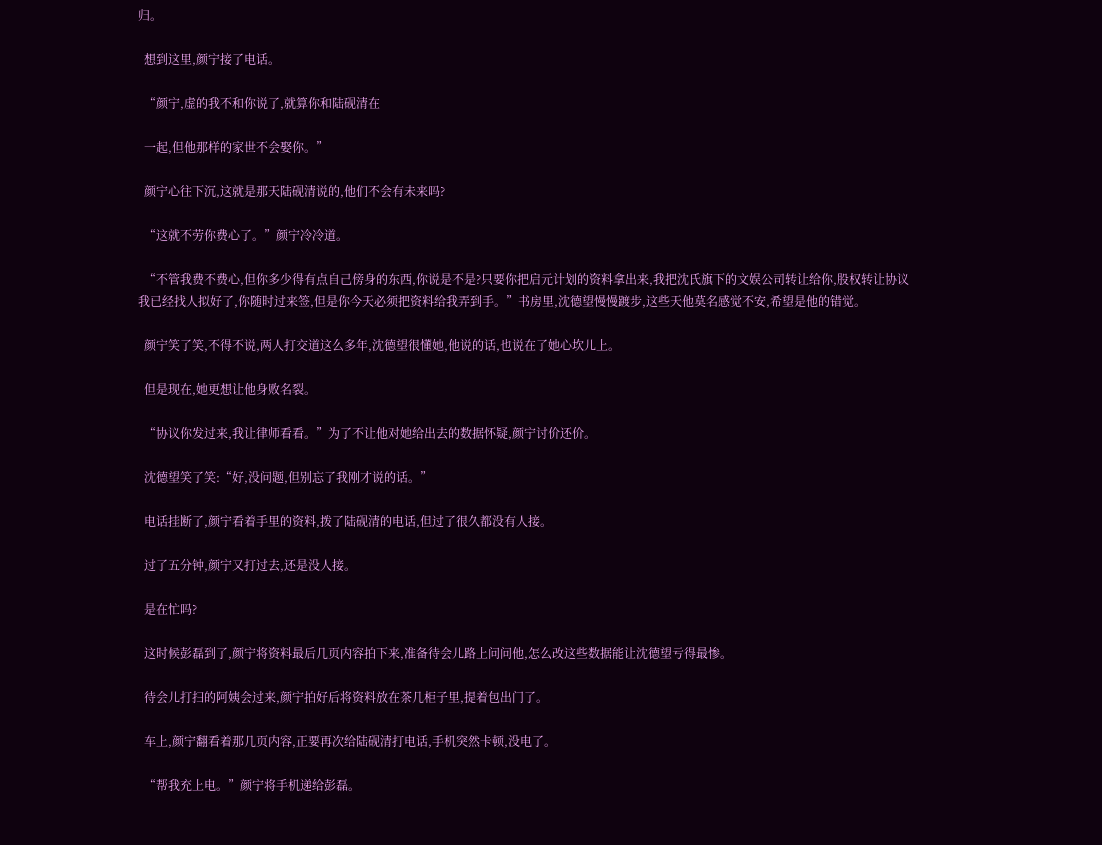归。

  想到这里,颜宁接了电话。

  “颜宁,虚的我不和你说了,就算你和陆砚清在

  一起,但他那样的家世不会娶你。”

  颜宁心往下沉,这就是那天陆砚清说的,他们不会有未来吗?

  “这就不劳你费心了。”颜宁冷冷道。

  “不管我费不费心,但你多少得有点自己傍身的东西,你说是不是?只要你把启元计划的资料拿出来,我把沈氏旗下的文娱公司转让给你,股权转让协议我已经找人拟好了,你随时过来签,但是你今天必须把资料给我弄到手。”书房里,沈德望慢慢踱步,这些天他莫名感觉不安,希望是他的错觉。

  颜宁笑了笑,不得不说,两人打交道这么多年,沈德望很懂她,他说的话,也说在了她心坎儿上。

  但是现在,她更想让他身败名裂。

  “协议你发过来,我让律师看看。”为了不让他对她给出去的数据怀疑,颜宁讨价还价。

  沈德望笑了笑:“好,没问题,但别忘了我刚才说的话。”

  电话挂断了,颜宁看着手里的资料,拨了陆砚清的电话,但过了很久都没有人接。

  过了五分钟,颜宁又打过去,还是没人接。

  是在忙吗?

  这时候彭磊到了,颜宁将资料最后几页内容拍下来,准备待会儿路上问问他,怎么改这些数据能让沈德望亏得最惨。

  待会儿打扫的阿姨会过来,颜宁拍好后将资料放在茶几柜子里,提着包出门了。

  车上,颜宁翻看着那几页内容,正要再次给陆砚清打电话,手机突然卡顿,没电了。

  “帮我充上电。”颜宁将手机递给彭磊。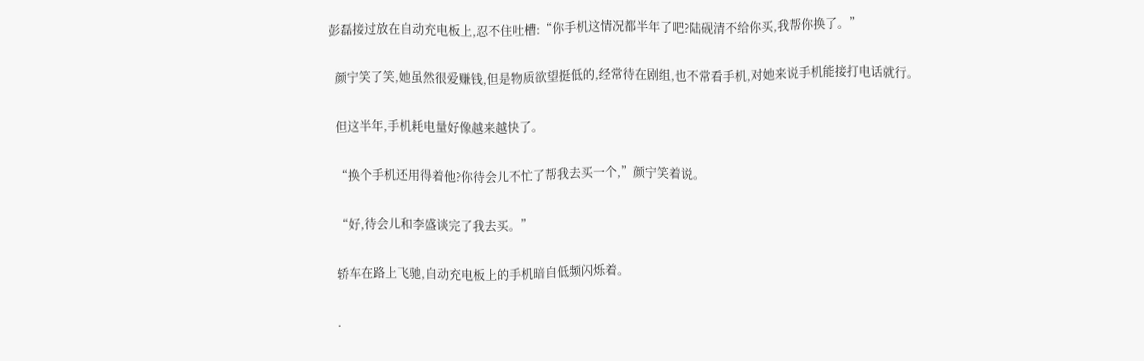彭磊接过放在自动充电板上,忍不住吐槽:“你手机这情况都半年了吧?陆砚清不给你买,我帮你换了。”

  颜宁笑了笑,她虽然很爱赚钱,但是物质欲望挺低的,经常待在剧组,也不常看手机,对她来说手机能接打电话就行。

  但这半年,手机耗电量好像越来越快了。

  “换个手机还用得着他?你待会儿不忙了帮我去买一个,”颜宁笑着说。

  “好,待会儿和李盛谈完了我去买。”

  轿车在路上飞驰,自动充电板上的手机暗自低频闪烁着。

  .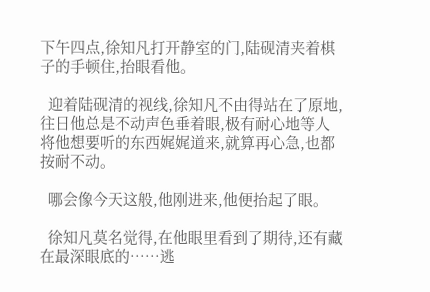下午四点,徐知凡打开静室的门,陆砚清夹着棋子的手顿住,抬眼看他。

  迎着陆砚清的视线,徐知凡不由得站在了原地,往日他总是不动声色垂着眼,极有耐心地等人将他想要听的东西娓娓道来,就算再心急,也都按耐不动。

  哪会像今天这般,他刚进来,他便抬起了眼。

  徐知凡莫名觉得,在他眼里看到了期待,还有藏在最深眼底的……逃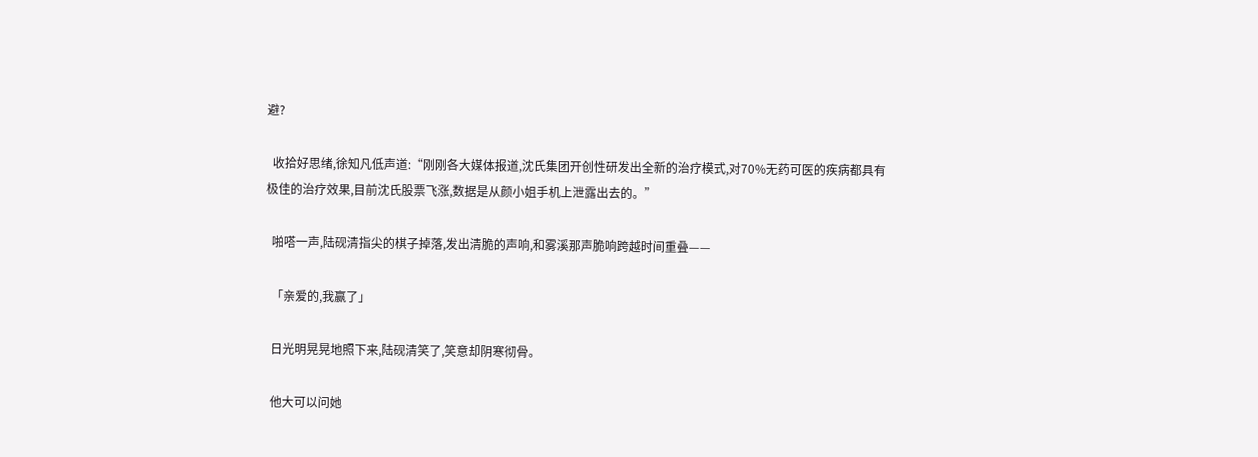避?

  收拾好思绪,徐知凡低声道:“刚刚各大媒体报道,沈氏集团开创性研发出全新的治疗模式,对70%无药可医的疾病都具有极佳的治疗效果,目前沈氏股票飞涨,数据是从颜小姐手机上泄露出去的。”

  啪嗒一声,陆砚清指尖的棋子掉落,发出清脆的声响,和雾溪那声脆响跨越时间重叠——

  「亲爱的,我赢了」

  日光明晃晃地照下来,陆砚清笑了,笑意却阴寒彻骨。

  他大可以问她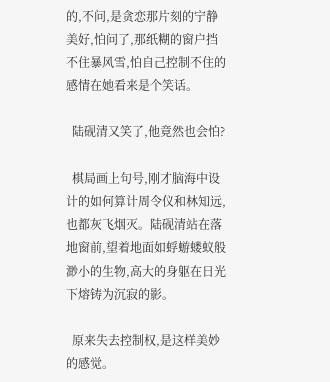的,不问,是贪恋那片刻的宁静美好,怕问了,那纸糊的窗户挡不住暴风雪,怕自己控制不住的感情在她看来是个笑话。

  陆砚清又笑了,他竟然也会怕?

  棋局画上句号,刚才脑海中设计的如何算计周令仪和林知远,也都灰飞烟灭。陆砚清站在落地窗前,望着地面如蜉蝣蝼蚁般渺小的生物,高大的身躯在日光下熔铸为沉寂的影。

  原来失去控制权,是这样美妙的感觉。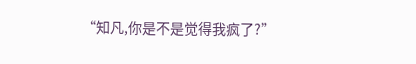“知凡,你是不是觉得我疯了?”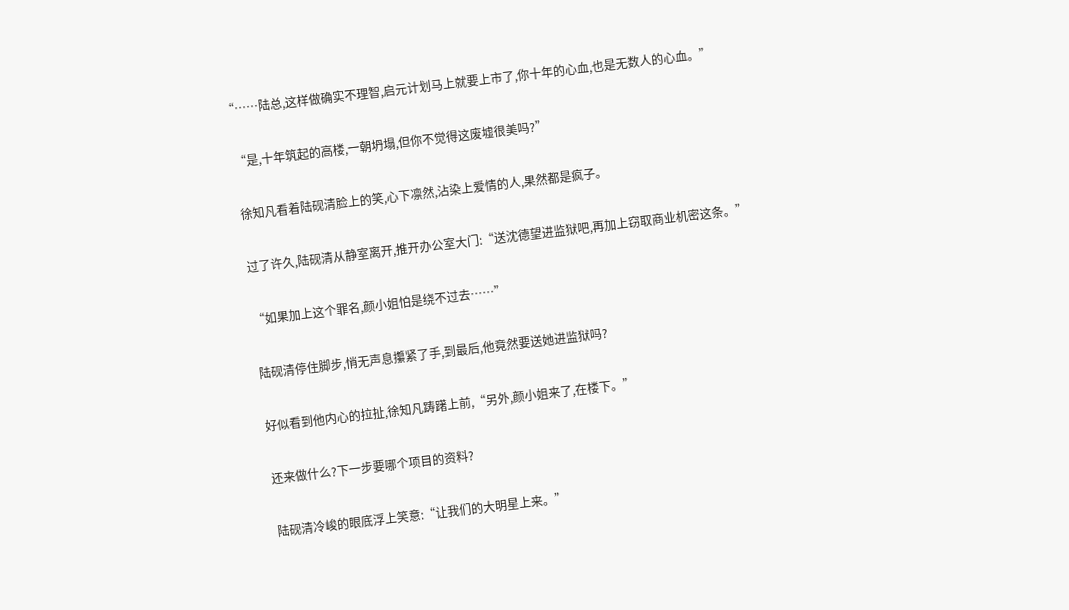“……陆总,这样做确实不理智,启元计划马上就要上市了,你十年的心血,也是无数人的心血。”

  “是,十年筑起的高楼,一朝坍塌,但你不觉得这废墟很美吗?”

  徐知凡看着陆砚清脸上的笑,心下凛然,沾染上爱情的人,果然都是疯子。

  过了许久,陆砚清从静室离开,推开办公室大门:“送沈德望进监狱吧,再加上窃取商业机密这条。”

  “如果加上这个罪名,颜小姐怕是绕不过去……”

  陆砚清停住脚步,悄无声息攥紧了手,到最后,他竟然要送她进监狱吗?

  好似看到他内心的拉扯,徐知凡踌躇上前,“另外,颜小姐来了,在楼下。”

  还来做什么?下一步要哪个项目的资料?

  陆砚清冷峻的眼底浮上笑意:“让我们的大明星上来。”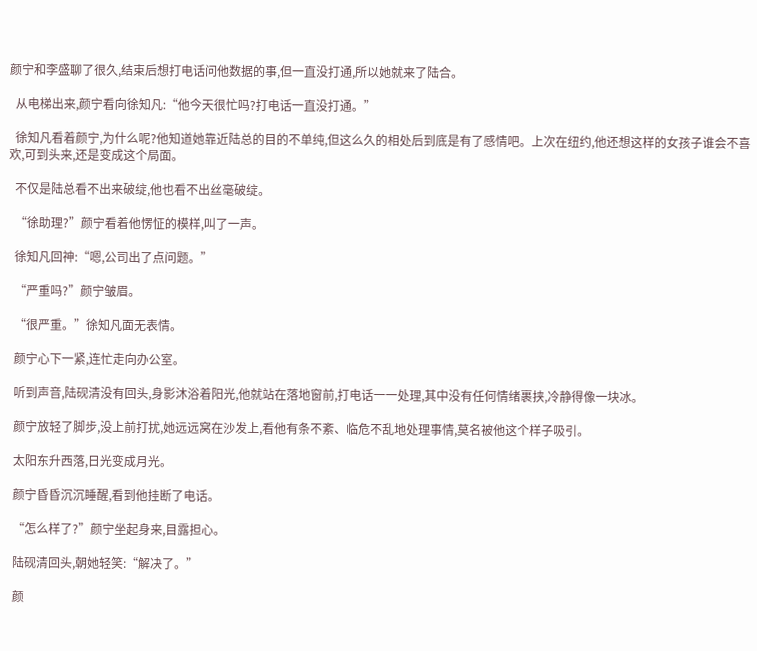颜宁和李盛聊了很久,结束后想打电话问他数据的事,但一直没打通,所以她就来了陆合。

  从电梯出来,颜宁看向徐知凡:“他今天很忙吗?打电话一直没打通。”

  徐知凡看着颜宁,为什么呢?他知道她靠近陆总的目的不单纯,但这么久的相处后到底是有了感情吧。上次在纽约,他还想这样的女孩子谁会不喜欢,可到头来,还是变成这个局面。

  不仅是陆总看不出来破绽,他也看不出丝毫破绽。

  “徐助理?”颜宁看着他愣怔的模样,叫了一声。

  徐知凡回神:“嗯,公司出了点问题。”

  “严重吗?”颜宁皱眉。

  “很严重。”徐知凡面无表情。

  颜宁心下一紧,连忙走向办公室。

  听到声音,陆砚清没有回头,身影沐浴着阳光,他就站在落地窗前,打电话一一处理,其中没有任何情绪裹挟,冷静得像一块冰。

  颜宁放轻了脚步,没上前打扰,她远远窝在沙发上,看他有条不紊、临危不乱地处理事情,莫名被他这个样子吸引。

  太阳东升西落,日光变成月光。

  颜宁昏昏沉沉睡醒,看到他挂断了电话。

  “怎么样了?”颜宁坐起身来,目露担心。

  陆砚清回头,朝她轻笑:“解决了。”

  颜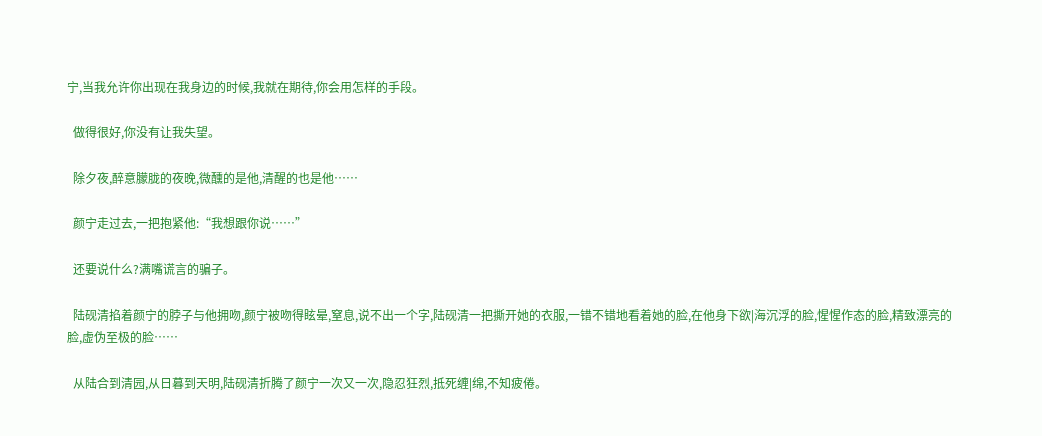宁,当我允许你出现在我身边的时候,我就在期待,你会用怎样的手段。

  做得很好,你没有让我失望。

  除夕夜,醉意朦胧的夜晚,微醺的是他,清醒的也是他……

  颜宁走过去,一把抱紧他:“我想跟你说……”

  还要说什么?满嘴谎言的骗子。

  陆砚清掐着颜宁的脖子与他拥吻,颜宁被吻得眩晕,窒息,说不出一个字,陆砚清一把撕开她的衣服,一错不错地看着她的脸,在他身下欲|海沉浮的脸,惺惺作态的脸,精致漂亮的脸,虚伪至极的脸……

  从陆合到清园,从日暮到天明,陆砚清折腾了颜宁一次又一次,隐忍狂烈,抵死缠|绵,不知疲倦。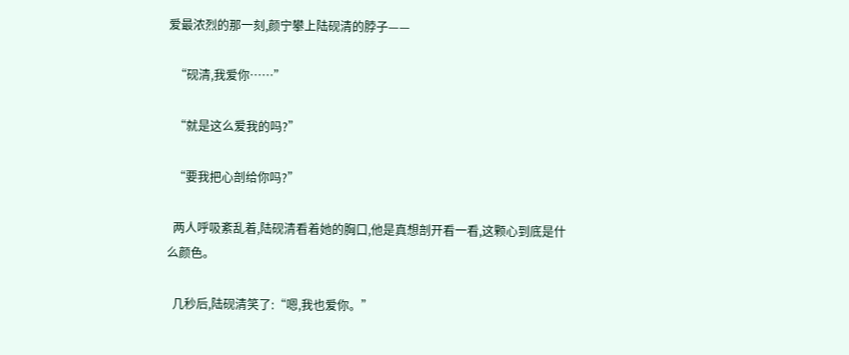爱最浓烈的那一刻,颜宁攀上陆砚清的脖子——

  “砚清,我爱你……”

  “就是这么爱我的吗?”

  “要我把心剖给你吗?”

  两人呼吸紊乱着,陆砚清看着她的胸口,他是真想剖开看一看,这颗心到底是什么颜色。

  几秒后,陆砚清笑了:“嗯,我也爱你。”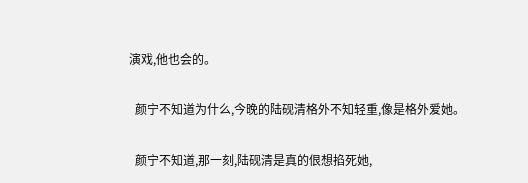演戏,他也会的。

  颜宁不知道为什么,今晚的陆砚清格外不知轻重,像是格外爱她。

  颜宁不知道,那一刻,陆砚清是真的佷想掐死她,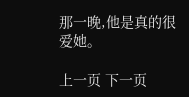那一晚,他是真的很爱她。

上一页 下一页